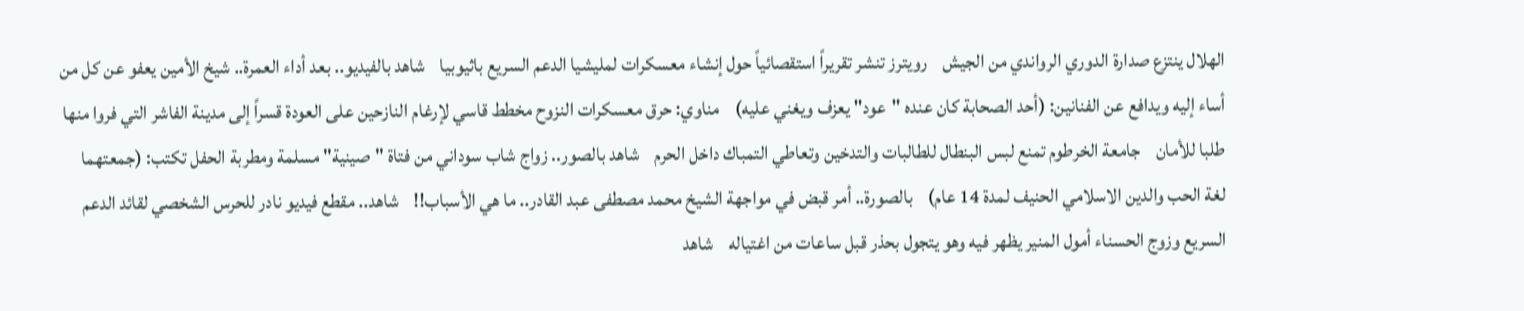الهلال ينتزع صدارة الدوري الرواندي من الجيش    رويترز تنشر تقريراً استقصائياً حول إنشاء معسكرات لمليشيا الدعم السريع باثيوبيا    شاهد بالفيديو.. بعد أداء العمرة.. شيخ الأمين يعفو عن كل من أساء إليه ويدافع عن الفنانين: (أحد الصحابة كان عنده "عود" يعزف ويغني عليه)    مناوي: حرق معسكرات النزوح مخطط قاسي لإرغام النازحين على العودة قسراً إلى مدينة الفاشر التي فروا منها طلبا للأمان    جامعة الخرطوم تمنع لبس البنطال للطالبات والتدخين وتعاطي التمباك داخل الحرم    شاهد بالصور.. زواج شاب سوداني من فتاة "صينية" مسلمة ومطربة الحفل تكتب: (جمعتهما لغة الحب والدين الاسلامي الحنيف لمدة 14 عام)    بالصورة.. أمر قبض في مواجهة الشيخ محمد مصطفى عبد القادر.. ما هي الأسباب!!    شاهد.. مقطع فيديو نادر للحرس الشخصي لقائد الدعم السريع وزوج الحسناء أمول المنير يظهر فيه وهو يتجول بحذر قبل ساعات من اغتياله    شاهد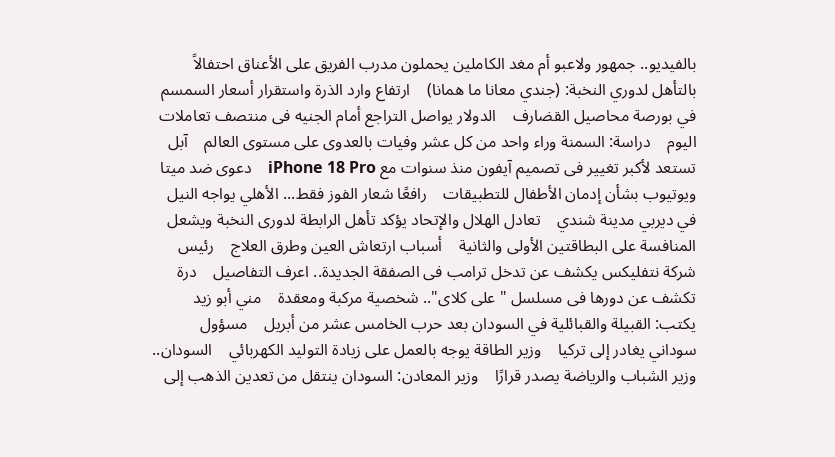بالفيديو.. جمهور ولاعبو أم مغد الكاملين يحملون مدرب الفريق على الأعناق احتفالاً بالتأهل لدوري النخبة: (جندي معانا ما همانا)    ارتفاع وارد الذرة واستقرار أسعار السمسم في بورصة محاصيل القضارف    الدولار يواصل التراجع أمام الجنيه فى منتصف تعاملات اليوم    دراسة: السمنة وراء واحد من كل عشر وفيات بالعدوى على مستوى العالم    آبل تستعد لأكبر تغيير فى تصميم آيفون منذ سنوات مع iPhone 18 Pro    دعوى ضد ميتا ويوتيوب بشأن إدمان الأطفال للتطبيقات    رافعًا شعار الفوز فقط... الأهلي يواجه النيل في ديربي مدينة شندي    تعادل الهلال والإتحاد يؤكد تأهل الرابطة لدورى النخبة ويشعل المنافسة على البطاقتين الأولى والثانية    أسباب ارتعاش العين وطرق العلاج    رئيس شركة نتفليكس يكشف عن تدخل ترامب فى الصفقة الجديدة.. اعرف التفاصيل    درة تكشف عن دورها فى مسلسل "على كلاى".. شخصية مركبة ومعقدة    مني أبو زيد يكتب: القبيلة والقبائلية في السودان بعد حرب الخامس عشر من أبريل    مسؤول سوداني يغادر إلى تركيا    وزير الطاقة يوجه بالعمل على زيادة التوليد الكهربائي    السودان.. وزير الشباب والرياضة يصدر قرارًا    وزير المعادن: السودان ينتقل من تعدين الذهب إلى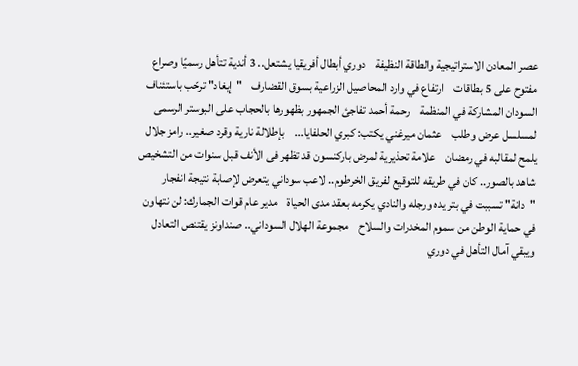عصر المعادن الاستراتيجية والطاقة النظيفة    دوري أبطال أفريقيا يشتعل.. 3 أندية تتأهل رسميًا وصراع مفتوح على 5 بطاقات    ارتفاع في وارد المحاصيل الزراعية بسوق القضارف    "إيغاد" ترحّب باستئناف السودان المشاركة في المنظمة    رحمة أحمد تفاجئ الجمهور بظهورها بالحجاب على البوستر الرسمى لمسلسل عرض وطلب    عثمان ميرغني يكتب: كبري الحلفايا...    بإطلالة نارية وقرد صغير.. رامز جلال يلمح لمقالبه في رمضان    علامة تحذيرية لمرض باركنسون قد تظهر فى الأنف قبل سنوات من التشخيص    شاهد بالصور.. كان في طريقه للتوقيع لفريق الخرطوم.. لاعب سوداني يتعرض لإصابة نتيجة انفجار "دانة" تسببت في بتر يده ورجله والنادي يكرمه بعقد مدى الحياة    مدير عام قوات الجمارك: لن نتهاون في حماية الوطن من سموم المخدرات والسلاح    مجموعة الهلال السوداني.. صنداونز يقتنص التعادل ويبقي آمال التأهل في دوري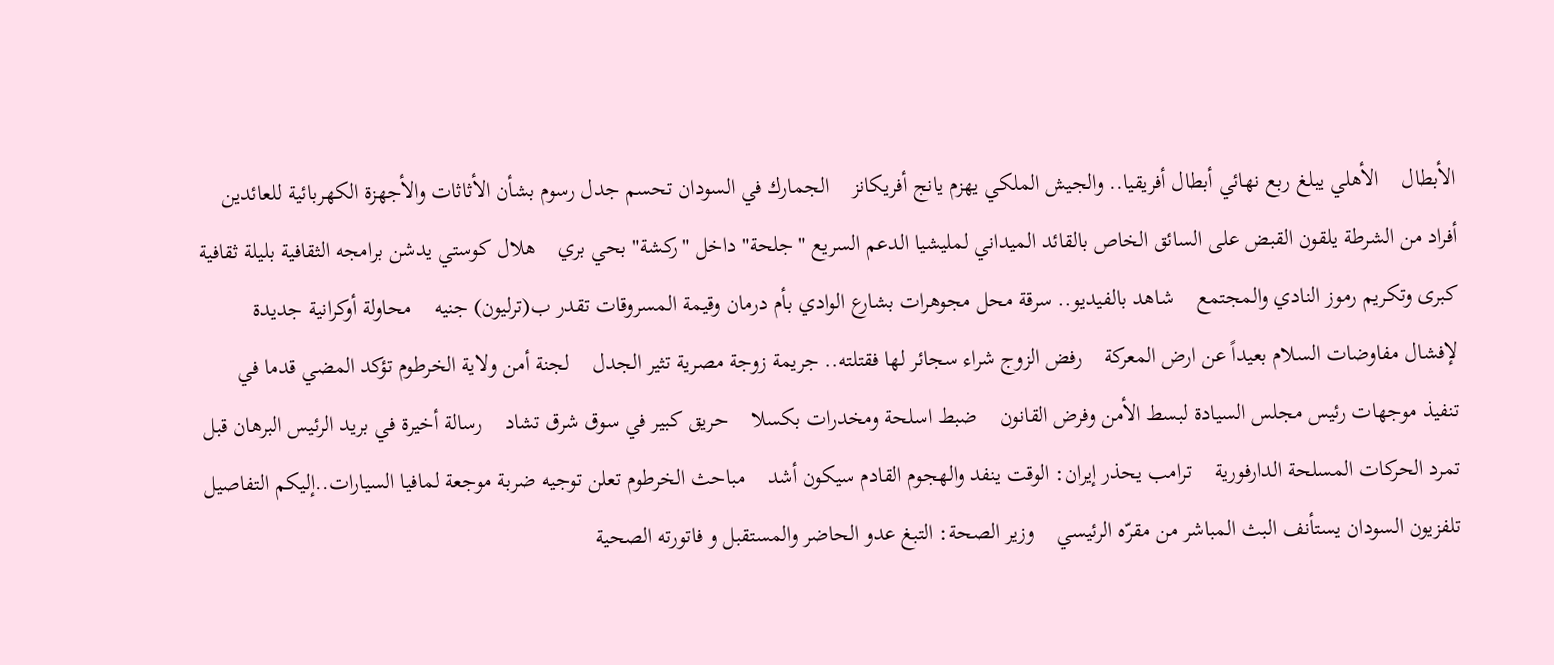الأبطال    الأهلي يبلغ ربع نهائي أبطال أفريقيا.. والجيش الملكي يهزم يانج أفريكانز    الجمارك في السودان تحسم جدل رسوم بشأن الأثاثات والأجهزة الكهربائية للعائدين    أفراد من الشرطة يلقون القبض على السائق الخاص بالقائد الميداني لمليشيا الدعم السريع "جلحة" داخل "ركشة" بحي بري    هلال كوستي يدشن برامجه الثقافية بليلة ثقافية كبرى وتكريم رموز النادي والمجتمع    شاهد بالفيديو.. سرقة محل مجوهرات بشارع الوادي بأم درمان وقيمة المسروقات تقدر ب(ترليون) جنيه    محاولة أوكرانية جديدة لإفشال مفاوضات السلام بعيداً عن ارض المعركة    رفض الزوج شراء سجائر لها فقتلته.. جريمة زوجة مصرية تثير الجدل    لجنة أمن ولاية الخرطوم تؤكد المضي قدما في تنفيذ موجهات رئيس مجلس السيادة لبسط الأمن وفرض القانون    ضبط اسلحة ومخدرات بكسلا    حريق كبير في سوق شرق تشاد    رسالة أخيرة في بريد الرئيس البرهان قبل تمرد الحركات المسلحة الدارفورية    ترامب يحذر إيران: الوقت ينفد والهجوم القادم سيكون أشد    مباحث الخرطوم تعلن توجيه ضربة موجعة لمافيا السيارات..إليكم التفاصيل    تلفزيون السودان يستأنف البث المباشر من مقرّه الرئيسي    وزير الصحة: التبغ عدو الحاضر والمستقبل و فاتورته الصحية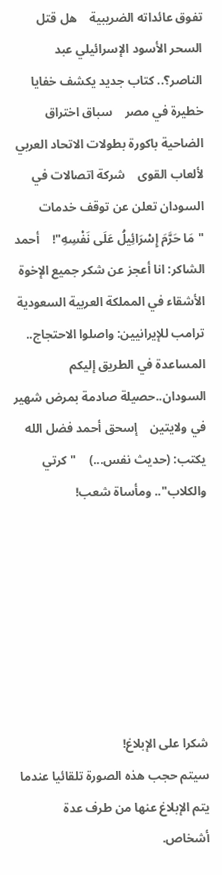تفوق عائداته الضريبية    هل قتل السحر الأسود الإسرائيلي عبد الناصر؟.. كتاب جديد يكشف خفايا خطيرة في مصر    سباق اختراق الضاحية باكورة بطولات الاتحاد العربي لألعاب القوى    شركة اتصالات في السودان تعلن عن توقف خدمات    "مَا حَرَّمَ إِسْرَائِيلُ عَلَى نَفْسِهِ"!    أحمد الشاكر: انا أعجز عن شكر جميع الإخوة الأشقاء في المملكة العربية السعودية    ترامب للإيرانيين: واصلوا الاحتجاج.. المساعدة في الطريق إليكم    السودان..حصيلة صادمة بمرض شهير في ولايتين    إسحق أحمد فضل الله يكتب: (حديث نفس...)    "كرتي والكلاب".. ومأساة شعب!







شكرا على الإبلاغ!
سيتم حجب هذه الصورة تلقائيا عندما يتم الإبلاغ عنها من طرف عدة أشخاص.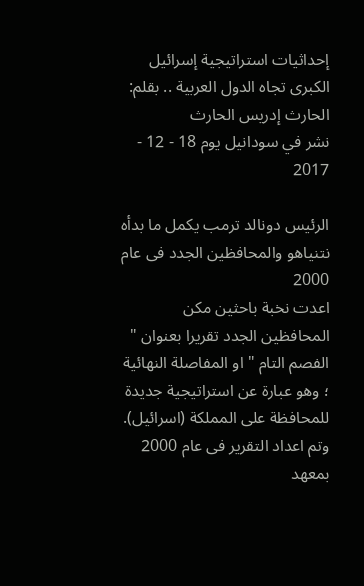إحداثيات استراتيجية إسرائيل الكبرى تجاه الدول العربية .. بقلم: الحارث إدريس الحارث
نشر في سودانيل يوم 18 - 12 - 2017

الرئيس دونالد ترمب يكمل ما بدأه نتنياهو والمحافظين الجدد فى عام 2000
اعدت نخبة باحثين مكن المحافظين الجدد تقريرا بعنوان " الفصم التام " او المفاصلة النهائية ؛ وهو عبارة عن استراتيجية جديدة للمحافظة على المملكة (اسرائيل). وتم اعداد التقرير فى عام 2000 بمعهد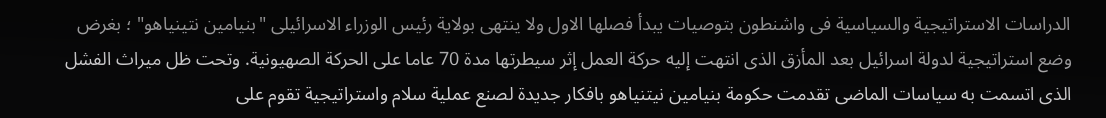الدراسات الاستراتيجية والسياسية فى واشنطون بتوصيات يبدأ فصلها الاول ولا ينتهى بولاية رئيس الوزراء الاسرائيلى "بنيامين نتينياهو" ؛ بغرض وضع استراتيجية لدولة اسرائيل بعد المأزق الذى انتهت إليه حركة العمل إثر سيطرتها مدة 70 عاما على الحركة الصهيونية. وتحت ظل ميراث الفشل الذى اتسمت به سياسات الماضى تقدمت حكومة بنيامين نيتنياهو بافكار جديدة لصنع عملية سلام واستراتيجية تقوم على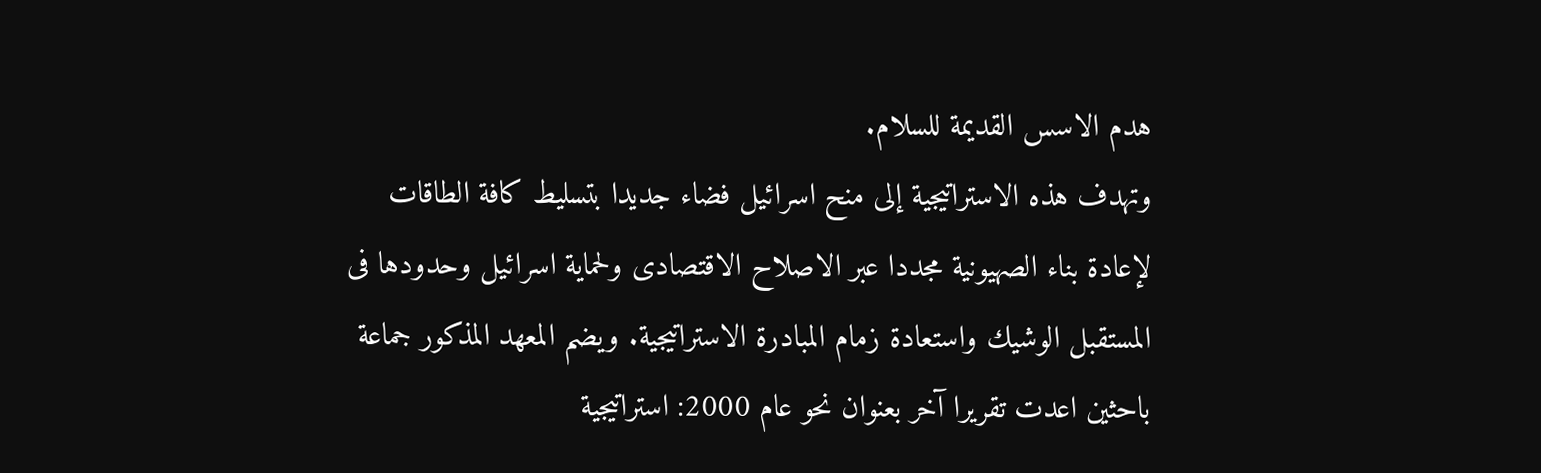هدم الاسس القديمة للسلام.
وتهدف هذه الاستراتيجية إلى منح اسرائيل فضاء جديدا بتسليط كافة الطاقات لإعادة بناء الصهيونية مجددا عبر الاصلاح الاقتصادى ولحماية اسرائيل وحدودها فى المستقبل الوشيك واستعادة زمام المبادرة الاستراتيجية. ويضم المعهد المذكور جماعة باحثين اعدت تقريرا آخر بعنوان نحو عام 2000: استراتيجية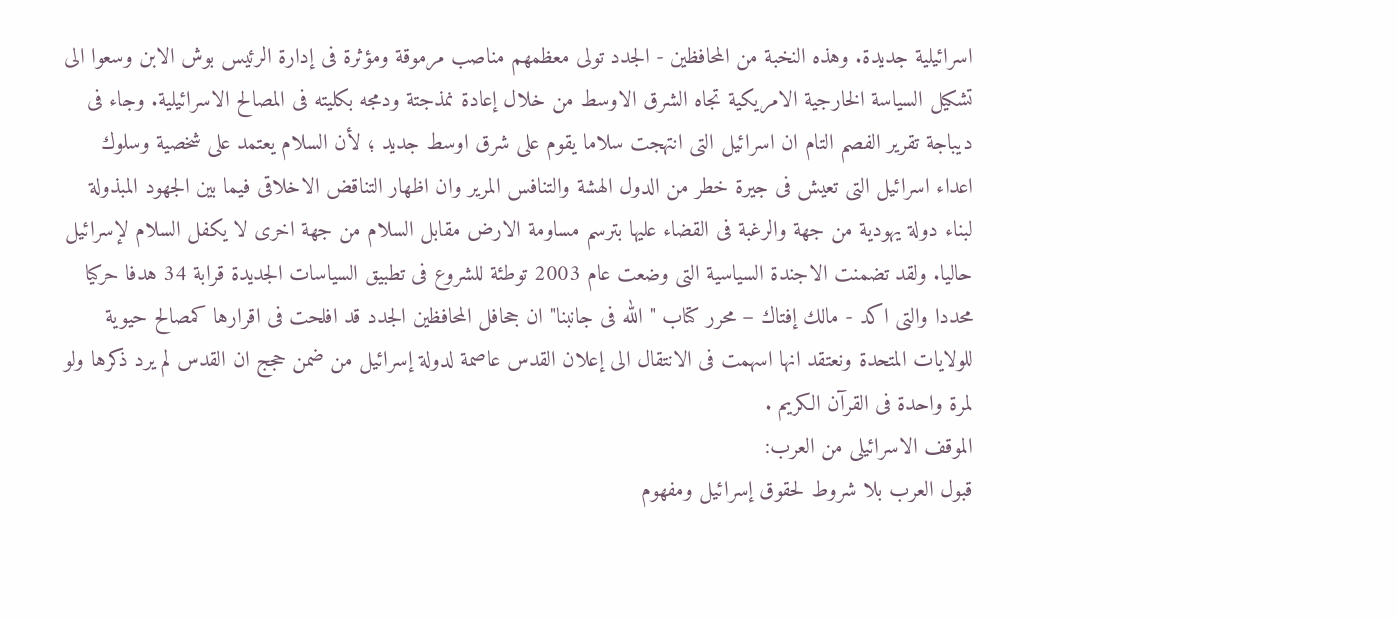اسرائيلية جديدة. وهذه النخبة من المحافظين - الجدد تولى معظمهم مناصب مرموقة ومؤثرة فى إدارة الرئيس بوش الابن وسعوا الى تشكيل السياسة الخارجية الامريكية تجاه الشرق الاوسط من خلال إعادة نمذجتة ودمجه بكليته فى المصالح الاسرائيلية. وجاء فى ديباجة تقرير الفصم التام ان اسرائيل التى انتهجت سلاما يقوم على شرق اوسط جديد ؛ لأن السلام يعتمد على شخصية وسلوك اعداء اسرائيل التى تعيش فى جيرة خطر من الدول الهشة والتنافس المرير وان اظهار التناقض الاخلاقى فيما بين الجهود المبذولة لبناء دولة يهودية من جهة والرغبة فى القضاء عليها بترسم مساومة الارض مقابل السلام من جهة اخرى لا يكفل السلام لإسرائيل حاليا. ولقد تضمنت الاجندة السياسية التى وضعت عام 2003 توطئة للشروع فى تطبيق السياسات الجديدة قرابة 34 هدفا حركيا محددا والتى اكد - مالك إفتاك – محرر كتاب " الله فى جانبنا" ان جحافل المحافظين الجدد قد افلحت فى اقرارها كمصالح حيوية للولايات المتحدة ونعتقد انها اسهمت فى الانتقال الى إعلان القدس عاصمة لدولة إسرائيل من ضمن حجج ان القدس لم يرد ذكرها ولو لمرة واحدة فى القرآن الكريم .
الموقف الاسرائيلى من العرب:
قبول العرب بلا شروط لحقوق إسرائيل ومفهوم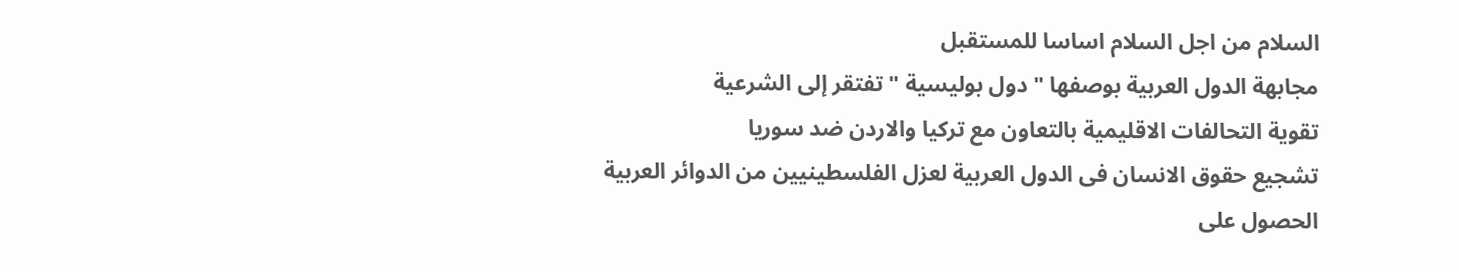السلام من اجل السلام اساسا للمستقبل
مجابهة الدول العربية بوصفها " دول بوليسية " تفتقر إلى الشرعية
تقوية التحالفات الاقليمية بالتعاون مع تركيا والاردن ضد سوريا
تشجيع حقوق الانسان فى الدول العربية لعزل الفلسطينيين من الدوائر العربية
الحصول على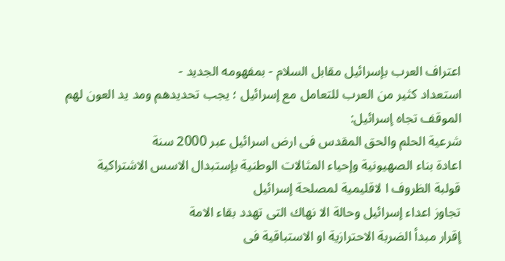اعتراف العرب بإسرائيل مقابل السلام - بمفهومه الجديد -
استعداد كثير من العرب للتعامل مع إسرائيل ؛ يجب تحديدهم ومد يد العون لهم
الموقف تجاه إسرائيل:
شرعية الحلم والحق المقدس فى ارض اسرائيل عبر 2000 سنة
اعادة بناء الصهيونية وإحياء المثالات الوطنية بإستبدال الاسس الاشتراكية
قولبة الظروف ا لاقليمية لمصلحة إسرائيل
تجاوز اعداء إسرائيل وحالة الا نهاك التى تهدد بقاء الامة
إقرار مبدأ الضربة الاحترازية او الاستباقية فى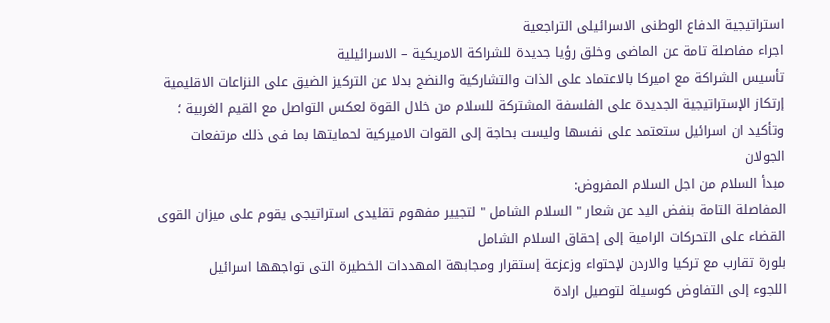استراتيجية الدفاع الوطنى الاسرائيلى التراجعية
اجراء مفاصلة تامة عن الماضى وخلق رؤيا جديدة للشراكة الامريكية – الاسرائيلية
تأسيس الشراكة مع اميركا بالاعتماد على الذات والتشاركية والنضج بدلا عن التركيز الضيق على النزاعات الاقليمية
إرتكاز الإستراتيجية الجديدة على الفلسفة المشتركة للسلام من خلال القوة لعكس التواصل مع القيم الغربية ؛ وتأكيد ان اسرائيل ستعتمد على نفسها وليست بحاجة إلى القوات الاميركية لحمايتها بما فى ذلك مرتفعات الجولان
مبدأ السلام من اجل السلام المفروض:
المفاصلة التامة بنفض اليد عن شعار " السلام الشامل " لتجيير مفهوم تقليدى استراتيجى يقوم على ميزان القوى
القضاء على التحركات الرامية إلى إحقاق السلام الشامل
بلورة تقارب مع تركيا والاردن لإحتواء وزعزعة إستقرار ومجابهة المهددات الخطيرة التى تواجهها اسرائيل
اللجوء إلى التفاوض كوسيلة لتوصيل ارادة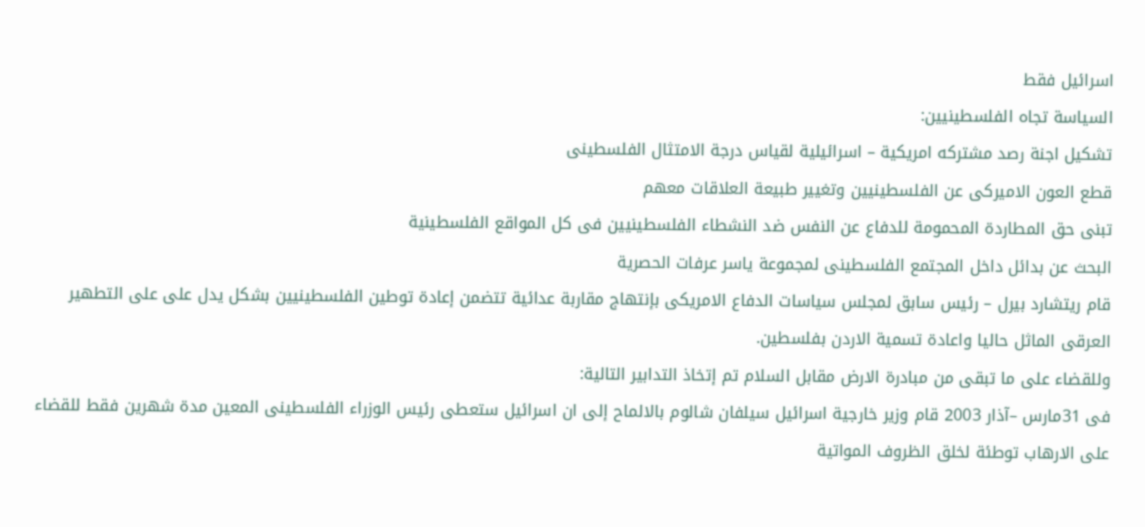اسرائيل فقط
السياسة تجاه الفلسطينيين:
تشكيل اجنة رصد مشتركه امريكية – اسرائيلية لقياس درجة الامتثال الفلسطينى
قطع العون الاميركى عن الفلسطينيين وتغيير طبيعة العلاقات معهم
تبنى حق المطاردة المحمومة للدفاع عن النفس ضد النشطاء الفلسطينيين فى كل المواقع الفلسطينية
البحث عن بدائل داخل المجتمع الفلسطينى لمجموعة ياسر عرفات الحصرية
قام ريتشارد بيرل – رئيس سابق لمجلس سياسات الدفاع الامريكى بإنتهاج مقاربة عدائية تتضمن إعادة توطين الفلسطينيين بشكل يدل على على التطهير العرقى الماثل حاليا واعادة تسمية الاردن بفلسطين.
وللقضاء على ما تبقى من مبادرة الارض مقابل السلام تم إتخاذ التدابير التالية:
فى 31مارس –آذار 2003 قام وزير خارجية اسرائيل سيلفان شالوم بالالماح إلى ان اسرائيل ستعطى رئيس الوزراء الفلسطينى المعين مدة شهرين فقط للقضاء على الارهاب توطئة لخلق الظروف المواتية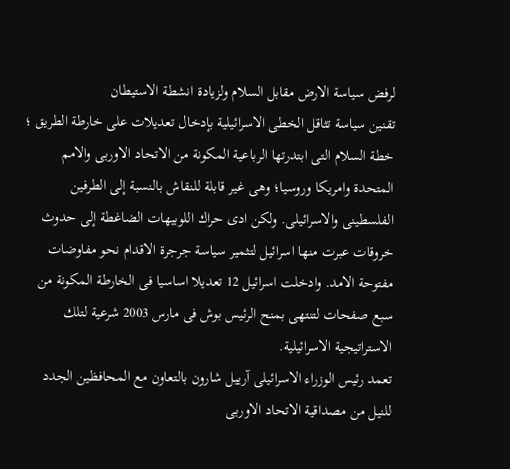لرفض سياسة الارض مقابل السلام ولزيادة انشطة الاستيطان
تقنين سياسة تثاقل الخطى الاسرائيلية بإدخال تعديلات على خارطة الطريق ؛ خطة السلام التى ابتدرتها الرباعية المكونة من الاتحاد الاوربى والامم المتحدة وامريكا وروسيا؛ وهى غير قابلة للنقاش بالنسبة إلى الطرفين الفلسطينى والاسرائيلى. ولكن ادى حراك اللوبيهات الضاغطة إلى حدوث خروقات عبرت منها اسرائيل لتثمير سياسة جرجرة الاقدام نحو مفاوضات مفتوحة الامد. وادخلت اسرائيل 12 تعديلا اساسيا فى الخارطة المكونة من سبع صفحات لتنتهى بمنح الرئيس بوش فى مارس 2003 شرعية لتلك الاستراتيجية الاسرائيلية.
تعمد رئيس الوزراء الاسرائيلى آرييل شارون بالتعاون مع المحافظين الجدد للنيل من مصداقية الاتحاد الاوربى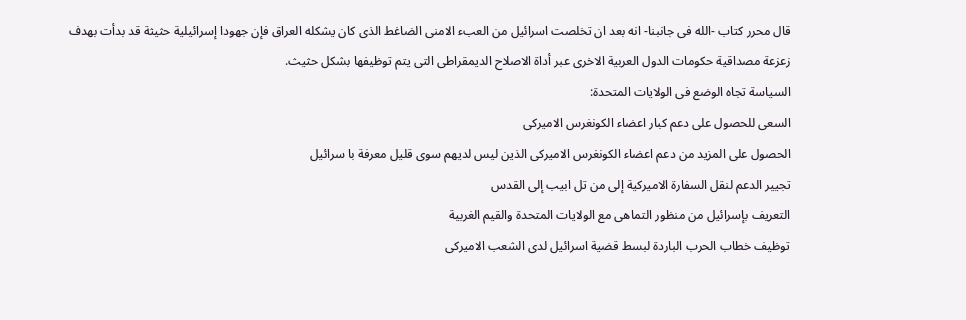قال محرر كتاب -الله فى جانبنا- انه بعد ان تخلصت اسرائيل من العبء الامنى الضاغط الذى كان يشكله العراق فإن جهودا إسرائيلية حثيثة قد بدأت بهدف زعزعة مصداقية حكومات الدول العربية الاخرى عبر أداة الاصلاح الديمقراطى التى يتم توظيفها بشكل حثيث.
السياسة تجاه الوضع فى الولايات المتحدة:
السعى للحصول على دعم كبار اعضاء الكونغرس الاميركى
الحصول على المزيد من دعم اعضاء الكونغرس الاميركى الذين ليس لديهم سوى قليل معرفة با سرائيل
تجيير الدعم لنقل السفارة الاميركية إلى من تل ابيب إلى القدس
التعريف بإسرائيل من منظور التماهى مع الولايات المتحدة والقيم الغربية
توظيف خطاب الحرب الباردة لبسط قضية اسرائيل لدى الشعب الاميركى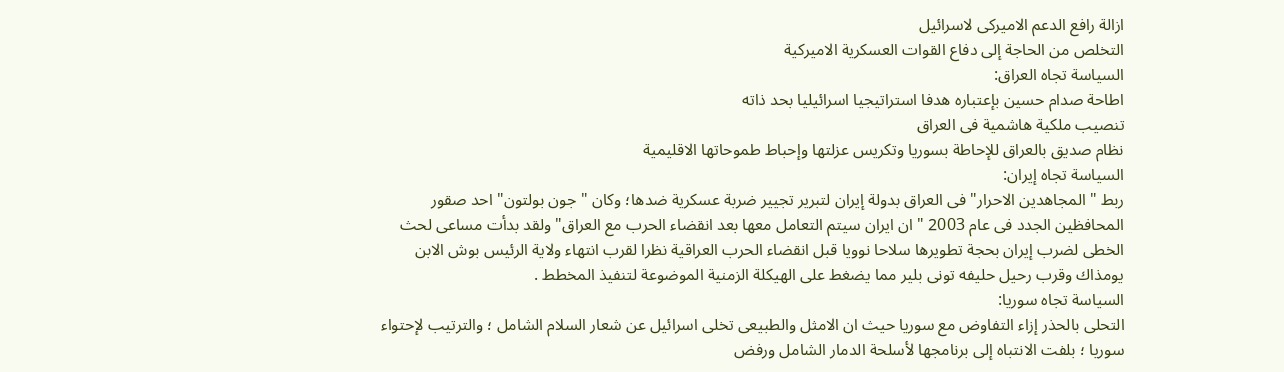ازالة رافع الدعم الاميركى لاسرائيل
التخلص من الحاجة إلى دفاع القوات العسكرية الاميركية
السياسة تجاه العراق:
اطاحة صدام حسين بإعتباره هدفا استراتيجيا اسرائيليا بحد ذاته
تنصيب ملكية هاشمية فى العراق
نظام صديق بالعراق للإحاطة بسوريا وتكريس عزلتها وإحباط طموحاتها الاقليمية
السياسة تجاه إيران:
ربط " المجاهدين الاحرار" فى العراق بدولة إيران لتبرير تجيير ضربة عسكرية ضدها؛ وكان " جون بولتون" احد صقور المحافظين الجدد فى عام 2003 " ان ايران سيتم التعامل معها بعد انقضاء الحرب مع العراق" ولقد بدأت مساعى لحث الخطى لضرب إيران بحجة تطويرها سلاحا نوويا قبل انقضاء الحرب العراقية نظرا لقرب انتهاء ولاية الرئيس بوش الابن يومذاك وقرب رحيل حليفه تونى بلير مما يضغط على الهيكلة الزمنية الموضوعة لتنفيذ المخطط .
السياسة تجاه سوريا:
التحلى بالحذر إزاء التفاوض مع سوريا حيث ان الامثل والطبيعى تخلى اسرائيل عن شعار السلام الشامل ؛ والترتيب لإحتواء سوريا ؛ بلفت الانتباه إلى برنامجها لأسلحة الدمار الشامل ورفض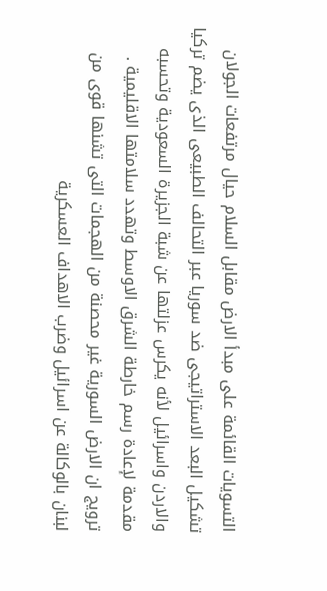التسويات القائمة على مبدأ الارض مقابل السلام حيال مرتفعات الجولان
تشكيل البعد الاستراتيجى ضد سوريا عبر التحالف الطبيعى الذى يضم تركيا والاردن واسرائيل لأنه يكرس عزلتها عن شبة الجزيرة السعودية وتحسبه مقدمة لإعادة رسم خارطة الشرق الاوسط وتهدد سلامتها الاقليمية .
ترويج ان الارض السورية غير محصنة من الهجمات التى تشنها قوى من لبنان بالوكالة عن اسرائيل وضرب الاهداف العسكرية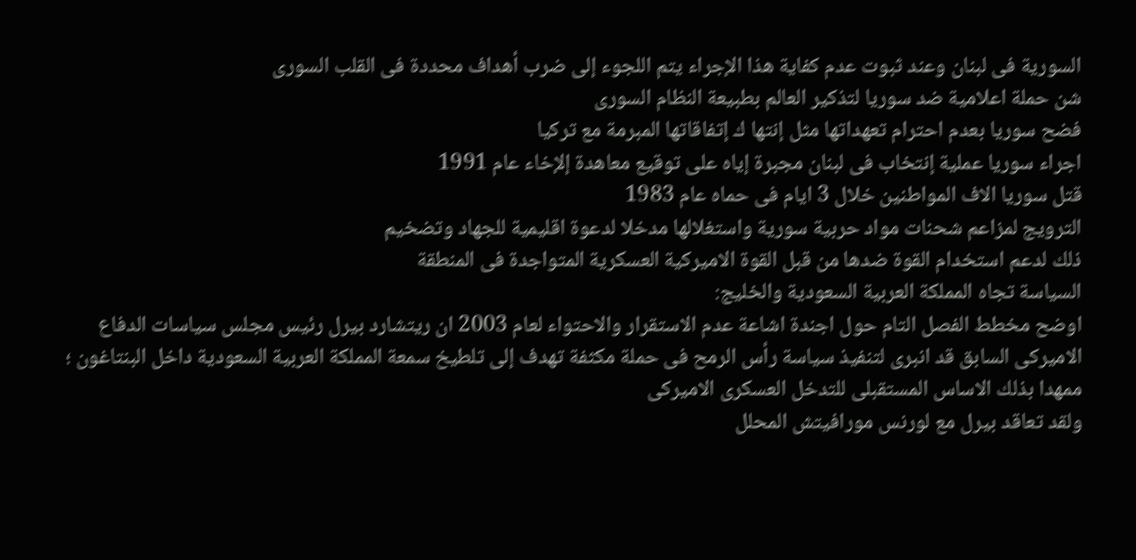السورية فى لبنان وعند ثبوت عدم كفاية هذا الإجراء يتم اللجوء إلى ضرب أهداف محددة فى القلب السورى
شن حملة اعلامية ضد سوريا لتذكير العالم بطبيعة النظام السورى
فضح سوريا بعدم احترام تعهداتها مثل إنتها ك إتفاقاتها المبرمة مع تركيا
اجراء سوريا عملية إنتخاب فى لبنان مجبرة إياه على توقيع معاهدة إلإخاء عام 1991
قتل سوريا الاف المواطنين خلال 3 ايام فى حماه عام 1983
الترويج لمزاعم شحنات مواد حربية سورية واستغلالها مدخلا لدعوة اقليمية للجهاد وتضخيم
ذلك لدعم استخدام القوة ضدها من قبل القوة الاميركية العسكرية المتواجدة فى المنطقة
السياسة تجاه المملكة العربية السعودية والخليج:
اوضح مخطط الفصل التام حول اجندة اشاعة عدم الاستقرار والاحتواء لعام 2003 ان ريتشارد بيرل رئيس مجلس سياسات الدفاع الاميركى السابق قد انبرى لتنفيذ سياسة رأس الرمح فى حملة مكثفة تهدف إلى تلطيخ سمعة المملكة العربية السعودية داخل البنتاغون ؛ ممهدا بذلك الاساس المستقبلى للتدخل العسكرى الاميركى
ولقد تعاقد بيرل مع لورنس مورافيتش المحلل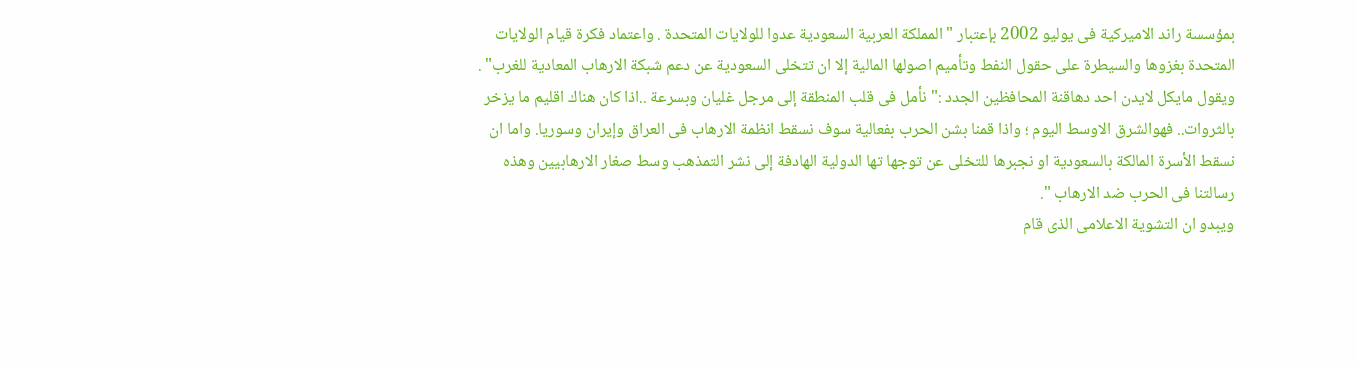بمؤسسة راند الاميركية فى يوليو 2002 بإعتبار " المملكة العربية السعودية عدوا للولايات المتحدة . واعتماد فكرة قيام الولايات المتحدة بغزوها والسيطرة على حقول النفط وتأميم اصولها المالية إلا ان تتخلى السعودية عن دعم شبكة الارهاب المعادية للغرب" .
ويقول مايكل لايدن احد دهاقنة المحافظين الجدد :" نأمل فى قلب المنطقة إلى مرجل غليان وبسرعة ..اذا كان هناك اقليم ما يزخر بالثروات.. فهوالشرق الاوسط اليوم ؛ واذا قمنا بشن الحرب بفعالية سوف نسقط انظمة الارهاب فى العراق وإيران وسوريا. واما ان نسقط الأسرة المالكة بالسعودية او نجبرها للتخلى عن توجها تها الدولية الهادفة إلى نشر التمذهب وسط صغار الارهابيين وهذه رسالتنا فى الحرب ضد الارهاب ".
ويبدو ان التشوية الاعلامى الذى قام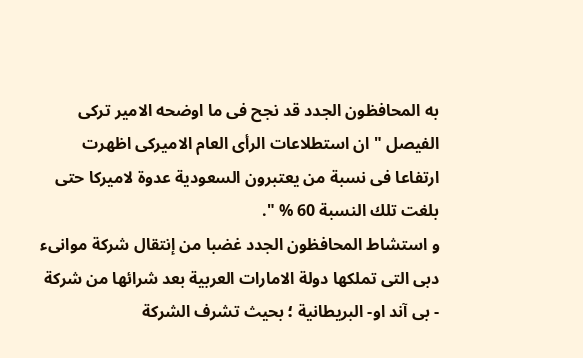به المحافظون الجدد قد نجح فى ما اوضحه الامير تركى الفيصل " ان استطلاعات الرأى العام الاميركى اظهرت ارتفاعا فى نسبة من يعتبرون السعودية عدوة لاميركا حتى بلغت تلك النسبة 60 % ".
و استشاط المحافظون الجدد غضبا من إنتقال شركة موانىء دبى التى تملكها دولة الامارات العربية بعد شرائها من شركة - بى آند او- البريطانية ؛ بحيث تشرف الشركة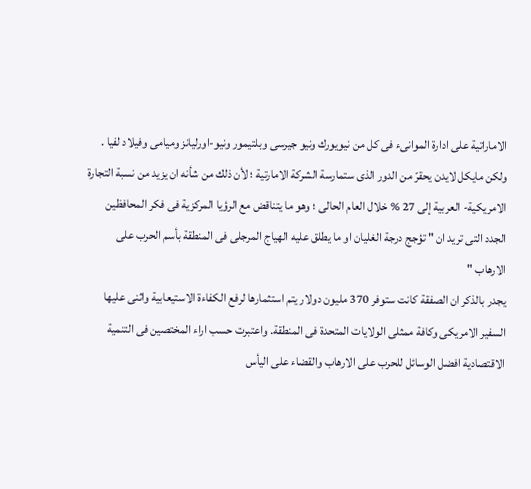الاماراتية على ادارة الموانىء فى كل من نيويورك ونيو جيرسى وبلتيمور ونيو-اورليانز وميامى وفيلاد لفيا .
ولكن مايكل لايدن يحقرّ من الدور الذى ستمارسة الشركة الامارتية ؛ لأن ذلك من شأنه ان يزيد من نسبة التجارة الامريكية- العربية إلى 27 % خلال العام الحالى ؛ وهو ما يتناقض مع الرؤيا المركزية فى فكر المحافظين الجدد التى تريد ان " تؤجج درجة الغليان او ما يطلق عليه الهياج المرجلى فى المنطقة بأسم الحرب على الارهاب "
يجدر بالذكر ان الصفقة كانت ستوفر 370 مليون دولار يتم استثمارها لرفع الكفاءة الاستيعابية واثنى عليها السفير الامريكى وكافة ممثلى الولايات المتحدة فى المنطقة. واعتبرت حسب اراء المختصين فى التنمية الاقتصادية افضل الوسائل للحرب على الارهاب والقضاء على اليأس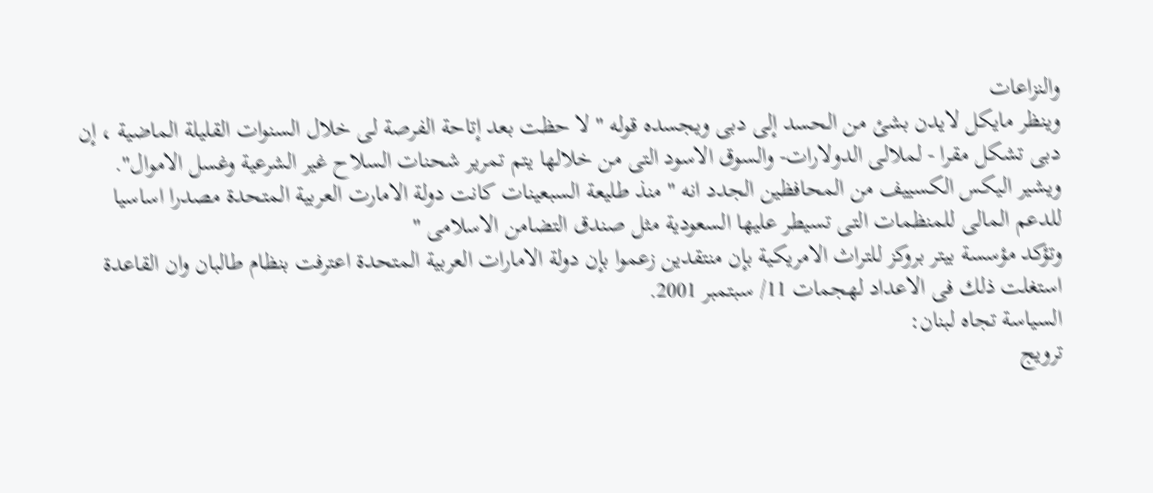والنزاعات
وينظر مايكل لايدن بشئ من الحسد إلى دبى ويجسده قوله " لا حظت بعد إتاحة الفرصة لى خلال السنوات القليلة الماضية ، إن دبى تشكل مقرا - لملالى الدولارات- والسوق الاسود التى من خلالها يتم تمرير شحنات السلاح غير الشرعية وغسل الاموال".
ويشير اليكس الكسييف من المحافظين الجدد انه " منذ طليعة السبعينات كانت دولة الامارت العربية المتحدة مصدرا اساسيا للدعم المالى للمنظمات التى تسيطر عليها السعودية مثل صندق التضامن الاسلامى "
وتؤكد مؤسسة بيتر بروكز للتراث الامريكية بإن منتقدين زعموا بإن دولة الامارات العربية المتحدة اعترفت بنظام طالبان وان القاعدة استغلت ذلك فى الاعداد لهجمات 11/ سبتمبر 2001.
السياسة تجاه لبنان:
ترويج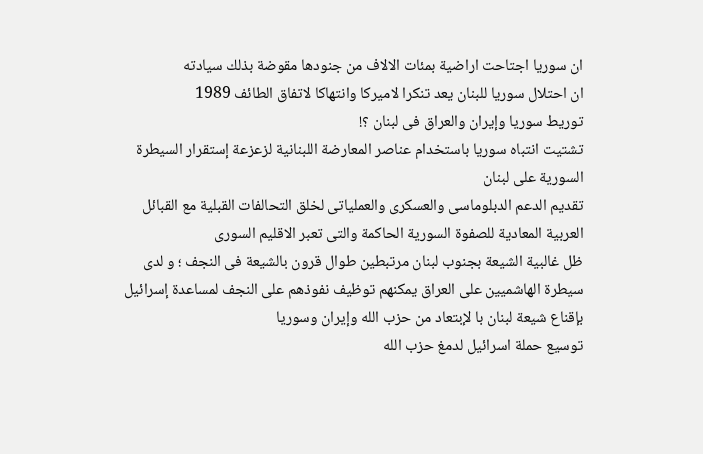ان سوريا اجتاحت اراضية بمئات الالاف من جنودها مقوضة بذلك سيادته
ان احتلال سوريا للبنان يعد تنكرا لاميركا وانتهاكا لاتفاق الطائف 1989
توريط سوريا وإيران والعراق فى لبنان ؟!
تشتيت انتباه سوريا باستخدام عناصر المعارضة اللبنانية لزعزعة إستقرار السيطرة السورية على لبنان
تقديم الدعم الدبلوماسى والعسكرى والعملياتى لخلق التحالفات القبلية مع القبائل العربية المعادية للصفوة السورية الحاكمة والتى تعبر الاقليم السورى
ظل غالبية الشيعة بجنوب لبنان مرتبطين طوال قرون بالشيعة فى النجف ؛ و لدى سيطرة الهاشميين على العراق يمكنهم توظيف نفوذهم على النجف لمساعدة إسرائيل بإقناع شيعة لبنان با لإبتعاد من حزب الله وإيران وسوريا
توسيع حملة اسرائيل لدمغ حزب الله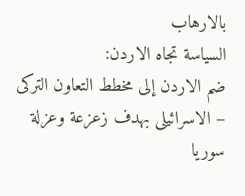بالارهاب
السياسة تجاه الاردن:
ضم الاردن إلى مخطط التعاون التركى – الاسرائيلى بهدف زعزعة وعزلة سوريا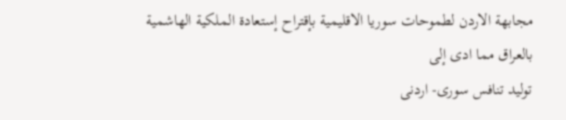مجابهة الاردن لطموحات سوريا الاقليمية بإقتراح إستعادة الملكية الهاشمية بالعراق مما ادى إلى
توليد تنافس سورى- اردنى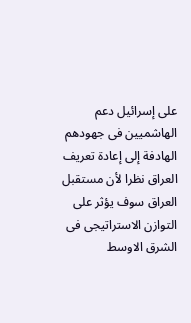على إسرائيل دعم الهاشميين فى جهودهم الهادفة إلى إعادة تعريف العراق نظرا لأن مستقبل العراق سوف يؤثر على التوازن الاستراتيجى فى الشرق الاوسط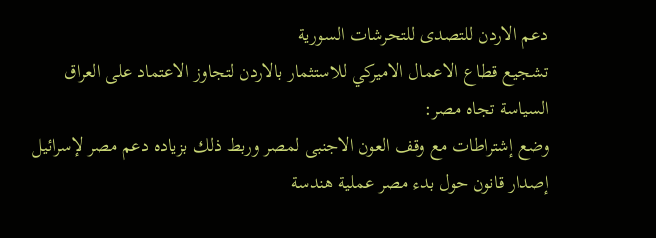دعم الاردن للتصدى للتحرشات السورية
تشجيع قطاع الاعمال الاميركي للاستثمار بالاردن لتجاوز الاعتماد على العراق
السياسة تجاه مصر:
وضع إشتراطات مع وقف العون الاجنبى لمصر وربط ذلك بزياده دعم مصر لإسرائيل
إصدار قانون حول بدء مصر عملية هندسة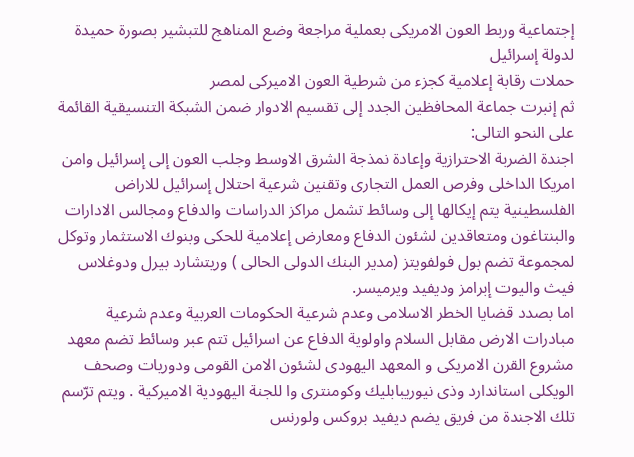إجتماعية وربط العون الامريكى بعملية مراجعة وضع المناهج للتبشير بصورة حميدة لدولة إسرائيل
حملات رقابة إعلامية كجزء من شرطية العون الاميركى لمصر
ثم إنبرت جماعة المحافظين الجدد إلى تقسيم الادوار ضمن الشبكة التنسيقية القائمة على النحو التالى:
اجندة الضربة الاحترازية وإعادة نمذجة الشرق الاوسط وجلب العون إلى إسرائيل وامن امريكا الداخلى وفرص العمل التجارى وتقنين شرعية احتلال إسرائيل للاراض الفلسطينية يتم إيكالها إلى وسائط تشمل مراكز الدراسات والدفاع ومجالس الادارات والبنتاغون ومتعاقدين لشئون الدفاع ومعارض إعلامية للحكى وبنوك الاستثمار وتوكل لمجموعة تضم بول فولفويتز (مدير البنك الدولى الحالى ) وريتشارد بيرل ودوغلاس فيث واليوت إبرامز وديفيد ويرميسر.
اما بصدد قضايا الخطر الاسلامى وعدم شرعية الحكومات العربية وعدم شرعية مبادرات الارض مقابل السلام واولوية الدفاع عن اسرائيل تتم عبر وسائط تضم معهد مشروع القرن الامريكى و المعهد اليهودى لشئون الامن القومى ودوريات وصحف الويكلى استاندارد وذى نيوريبابليك وكومنترى وا للجنة اليهودية الاميركية . ويتم ترّسم تلك الاجندة من فريق يضم ديفيد بروكس ولورنس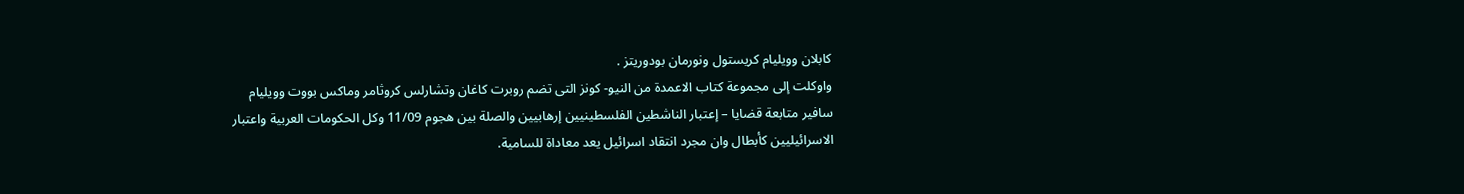كابلان وويليام كريستول ونورمان بودوريتز .
واوكلت إلى مجموعة كتاب الاعمدة من النيو- كونز التى تضم روبرت كاغان وتشارلس كروثامر وماكس بووت وويليام سافير متابعة قضايا – إعتبار الناشطين الفلسطينيين إرهابيين والصلة بين هجوم 11/09 وكل الحكومات العربية واعتبار الاسرائيليين كأبطال وان مجرد انتقاد اسرائيل يعد معاداة للسامية.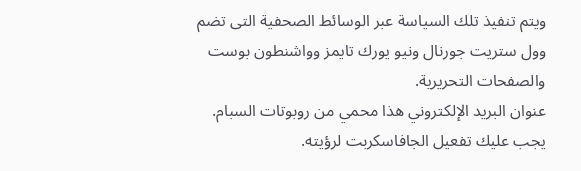ويتم تنفيذ تلك السياسة عبر الوسائط الصحفية التى تضم وول ستريت جورنال ونيو يورك تايمز وواشنطون بوست والصفحات التحريرية.
عنوان البريد الإلكتروني هذا محمي من روبوتات السبام. يجب عليك تفعيل الجافاسكربت لرؤيته.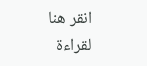انقر هنا لقراءة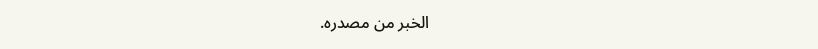الخبر من مصدره.